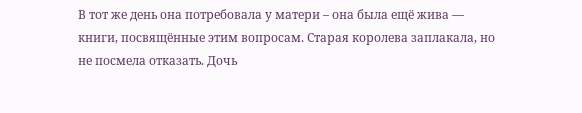В тот же день она потребовала у матери – она была ещё жива — книги, посвящённые этим вопросам. Старая королева заплакала, но не посмела отказать. Дочь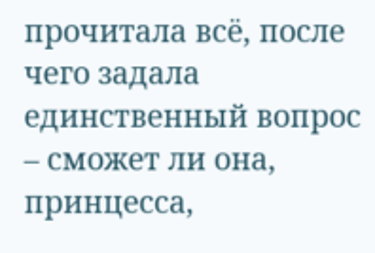прочитала всё, после чего задала единственный вопрос – сможет ли она, принцесса,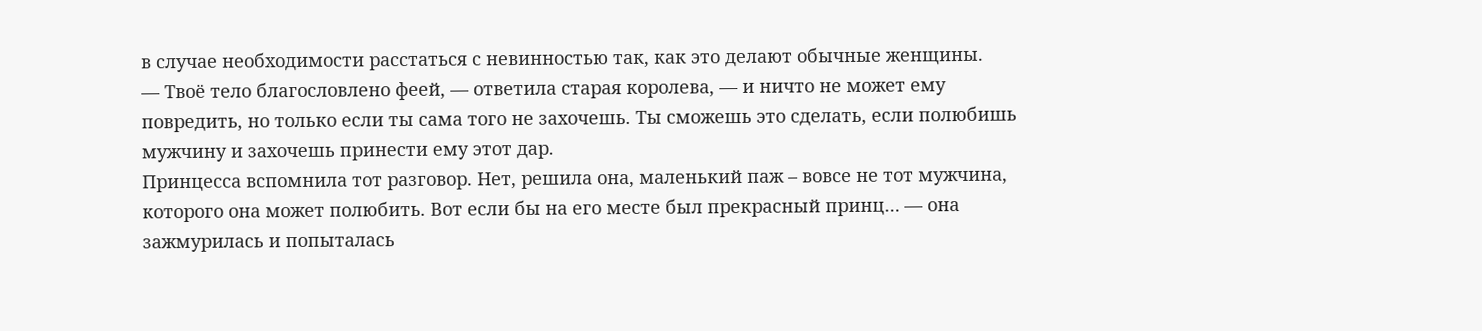в случае необходимости расстаться с невинностью так, как это делают обычные женщины.
— Твоё тело благословлено феей, — ответила старая королева, — и ничто не может ему повредить, но только если ты сама того не захочешь. Ты сможешь это сделать, если полюбишь мужчину и захочешь принести ему этот дар.
Принцесса вспомнила тот разговор. Нет, решила она, маленький паж – вовсе не тот мужчина, которого она может полюбить. Вот если бы на его месте был прекрасный принц… — она зажмурилась и попыталась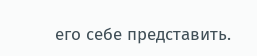его себе представить.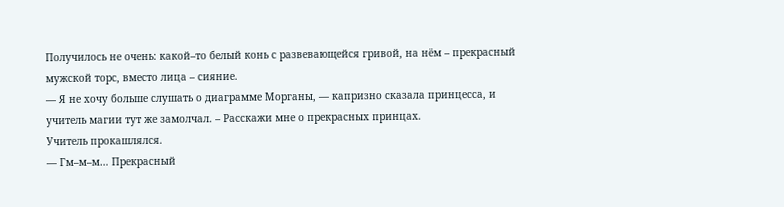Получилось не очень: какой–то белый конь с развевающейся гривой, на нём – прекрасный мужской торс, вместо лица – сияние.
— Я не хочу больше слушать о диаграмме Морганы, — капризно сказала принцесса, и учитель магии тут же замолчал. – Расскажи мне о прекрасных принцах.
Учитель прокашлялся.
— Гм–м–м… Прекрасный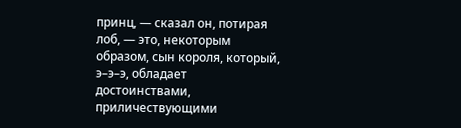принц, — сказал он, потирая лоб, — это, некоторым образом, сын короля, который, э–э–э, обладает достоинствами, приличествующими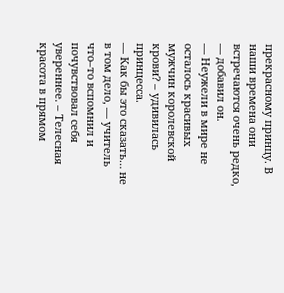прекрасному принцу. В наши времена они встречаются очень редко, — добавил он.
— Неужели в мире не осталось красивых мужчин королевской крови? – удивилась принцесса.
— Как бы это сказать… не в том дело, — учитель что–то вспомнил и почувствовал себя увереннее. – Телесная красота в прямом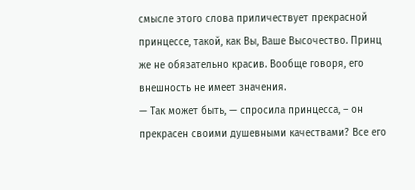смысле этого слова приличествует прекрасной принцессе, такой, как Вы, Ваше Высочество. Принц же не обязательно красив. Вообще говоря, его внешность не имеет значения.
— Так может быть, — спросила принцесса, – он прекрасен своими душевными качествами? Все его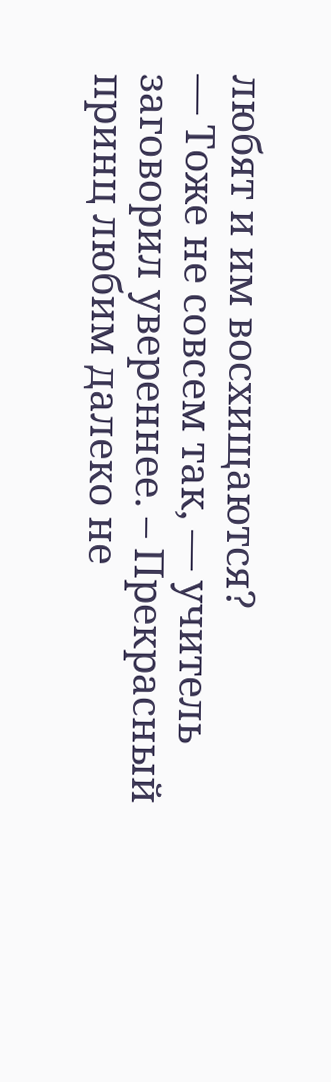любят и им восхищаются?
— Тоже не совсем так, — учитель заговорил увереннее. – Прекрасный принц любим далеко не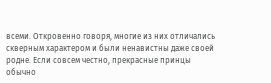всеми. Откровенно говоря, многие из них отличались скверным характером и были ненавистны даже своей родне. Если совсем честно, прекрасные принцы обычно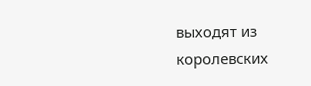выходят из королевских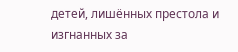детей, лишённых престола и изгнанных за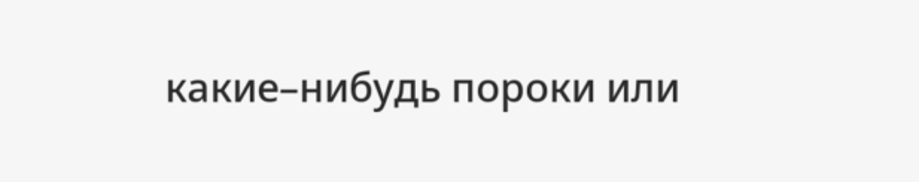какие–нибудь пороки или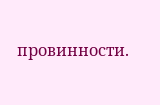провинности.